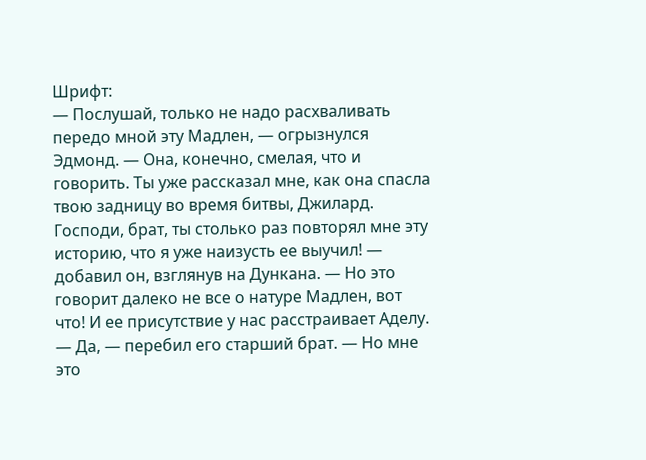Шрифт:
— Послушай, только не надо расхваливать передо мной эту Мадлен, — огрызнулся Эдмонд. — Она, конечно, смелая, что и говорить. Ты уже рассказал мне, как она спасла твою задницу во время битвы, Джилард. Господи, брат, ты столько раз повторял мне эту историю, что я уже наизусть ее выучил! — добавил он, взглянув на Дункана. — Но это говорит далеко не все о натуре Мадлен, вот что! И ее присутствие у нас расстраивает Аделу.
— Да, — перебил его старший брат. — Но мне это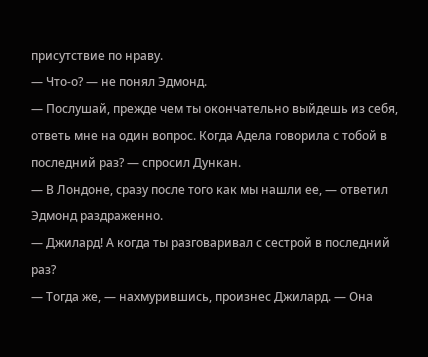присутствие по нраву.
— Что-о? — не понял Эдмонд.
— Послушай, прежде чем ты окончательно выйдешь из себя, ответь мне на один вопрос. Когда Адела говорила с тобой в последний раз? — спросил Дункан.
— В Лондоне, сразу после того как мы нашли ее, — ответил Эдмонд раздраженно.
— Джилард! А когда ты разговаривал с сестрой в последний раз?
— Тогда же, — нахмурившись, произнес Джилард. — Она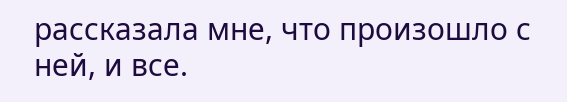рассказала мне, что произошло с ней, и все.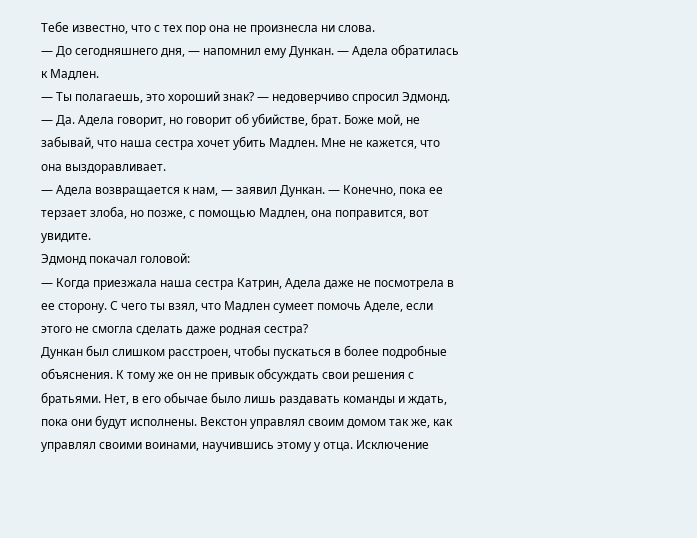Тебе известно, что с тех пор она не произнесла ни слова.
— До сегодняшнего дня, — напомнил ему Дункан. — Адела обратилась к Мадлен.
— Ты полагаешь, это хороший знак? — недоверчиво спросил Эдмонд. — Да. Адела говорит, но говорит об убийстве, брат. Боже мой, не забывай, что наша сестра хочет убить Мадлен. Мне не кажется, что она выздоравливает.
— Адела возвращается к нам, — заявил Дункан. — Конечно, пока ее терзает злоба, но позже, с помощью Мадлен, она поправится, вот увидите.
Эдмонд покачал головой:
— Когда приезжала наша сестра Катрин, Адела даже не посмотрела в ее сторону. С чего ты взял, что Мадлен сумеет помочь Аделе, если этого не смогла сделать даже родная сестра?
Дункан был слишком расстроен, чтобы пускаться в более подробные объяснения. К тому же он не привык обсуждать свои решения с братьями. Нет, в его обычае было лишь раздавать команды и ждать, пока они будут исполнены. Векстон управлял своим домом так же, как управлял своими воинами, научившись этому у отца. Исключение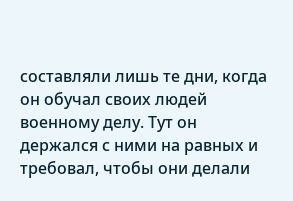составляли лишь те дни, когда он обучал своих людей военному делу. Тут он держался с ними на равных и требовал, чтобы они делали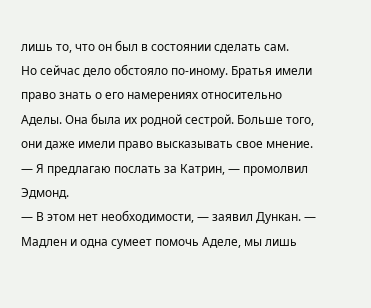лишь то, что он был в состоянии сделать сам.
Но сейчас дело обстояло по-иному. Братья имели право знать о его намерениях относительно Аделы. Она была их родной сестрой. Больше того, они даже имели право высказывать свое мнение.
— Я предлагаю послать за Катрин, — промолвил Эдмонд.
— В этом нет необходимости, — заявил Дункан. — Мадлен и одна сумеет помочь Аделе, мы лишь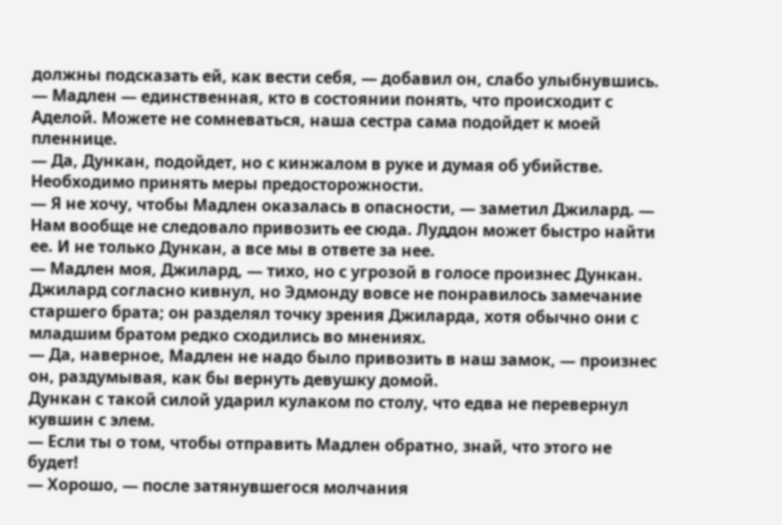должны подсказать ей, как вести себя, — добавил он, слабо улыбнувшись. — Мадлен — единственная, кто в состоянии понять, что происходит с Аделой. Можете не сомневаться, наша сестра сама подойдет к моей пленнице.
— Да, Дункан, подойдет, но с кинжалом в руке и думая об убийстве. Необходимо принять меры предосторожности.
— Я не хочу, чтобы Мадлен оказалась в опасности, — заметил Джилард. — Нам вообще не следовало привозить ее сюда. Луддон может быстро найти ее. И не только Дункан, а все мы в ответе за нее.
— Мадлен моя, Джилард, — тихо, но с угрозой в голосе произнес Дункан.
Джилард согласно кивнул, но Эдмонду вовсе не понравилось замечание старшего брата; он разделял точку зрения Джиларда, хотя обычно они с младшим братом редко сходились во мнениях.
— Да, наверное, Мадлен не надо было привозить в наш замок, — произнес он, раздумывая, как бы вернуть девушку домой.
Дункан с такой силой ударил кулаком по столу, что едва не перевернул кувшин с элем.
— Если ты о том, чтобы отправить Мадлен обратно, знай, что этого не будет!
— Хорошо, — после затянувшегося молчания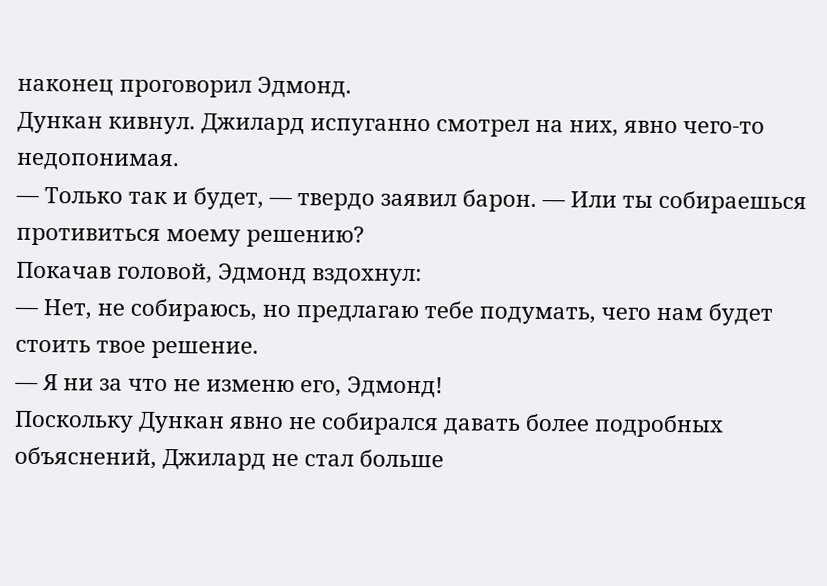наконец проговорил Эдмонд.
Дункан кивнул. Джилард испуганно смотрел на них, явно чего-то недопонимая.
— Только так и будет, — твердо заявил барон. — Или ты собираешься противиться моему решению?
Покачав головой, Эдмонд вздохнул:
— Нет, не собираюсь, но предлагаю тебе подумать, чего нам будет стоить твое решение.
— Я ни за что не изменю его, Эдмонд!
Поскольку Дункан явно не собирался давать более подробных объяснений, Джилард не стал больше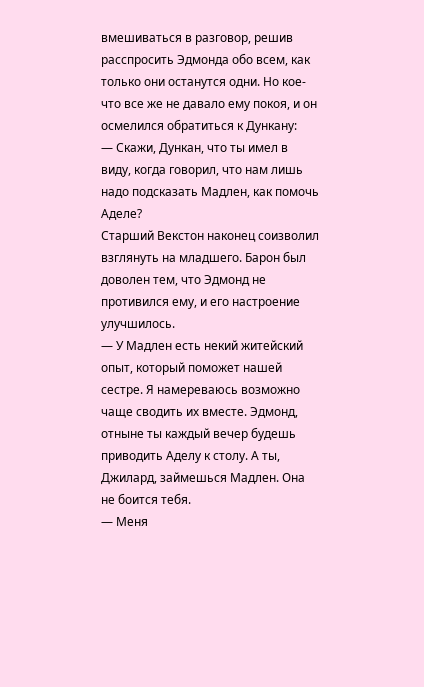вмешиваться в разговор, решив расспросить Эдмонда обо всем, как только они останутся одни. Но кое-что все же не давало ему покоя, и он осмелился обратиться к Дункану:
— Скажи, Дункан, что ты имел в виду, когда говорил, что нам лишь надо подсказать Мадлен, как помочь Аделе?
Старший Векстон наконец соизволил взглянуть на младшего. Барон был доволен тем, что Эдмонд не противился ему, и его настроение улучшилось.
— У Мадлен есть некий житейский опыт, который поможет нашей сестре. Я намереваюсь возможно чаще сводить их вместе. Эдмонд, отныне ты каждый вечер будешь приводить Аделу к столу. А ты, Джилард, займешься Мадлен. Она не боится тебя.
— Меня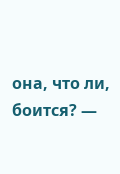она, что ли, боится? —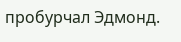пробурчал Эдмонд.